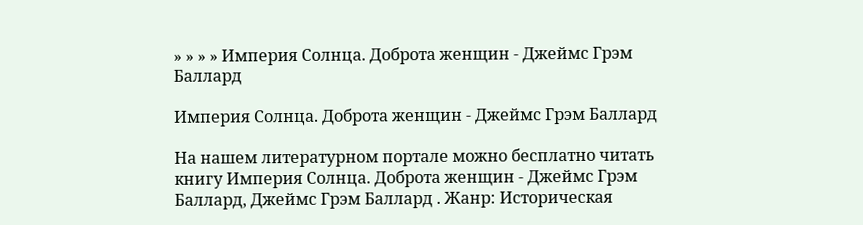» » » » Империя Солнца. Доброта женщин - Джеймс Грэм Баллард

Империя Солнца. Доброта женщин - Джеймс Грэм Баллард

На нашем литературном портале можно бесплатно читать книгу Империя Солнца. Доброта женщин - Джеймс Грэм Баллард, Джеймс Грэм Баллард . Жанр: Историческая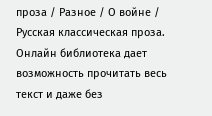проза / Разное / О войне / Русская классическая проза. Онлайн библиотека дает возможность прочитать весь текст и даже без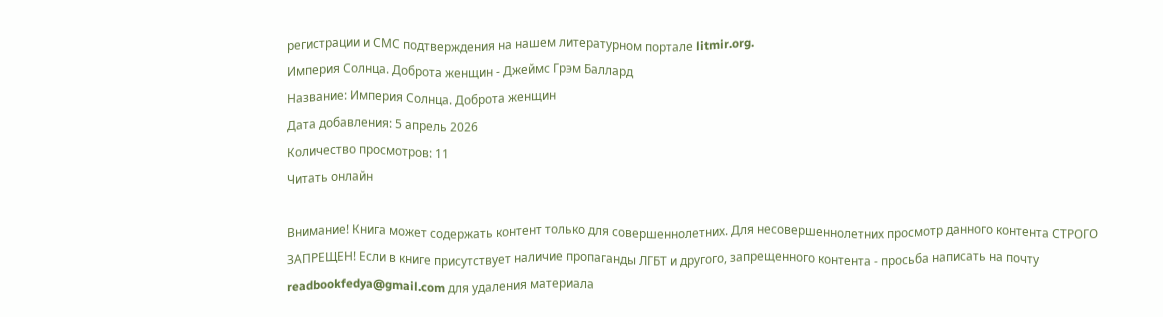регистрации и СМС подтверждения на нашем литературном портале litmir.org.
Империя Солнца. Доброта женщин - Джеймс Грэм Баллард
Название: Империя Солнца. Доброта женщин
Дата добавления: 5 апрель 2026
Количество просмотров: 11
Читать онлайн

Внимание! Книга может содержать контент только для совершеннолетних. Для несовершеннолетних просмотр данного контента СТРОГО ЗАПРЕЩЕН! Если в книге присутствует наличие пропаганды ЛГБТ и другого, запрещенного контента - просьба написать на почту readbookfedya@gmail.com для удаления материала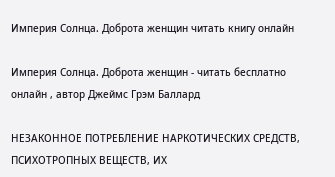Империя Солнца. Доброта женщин читать книгу онлайн

Империя Солнца. Доброта женщин - читать бесплатно онлайн , автор Джеймс Грэм Баллард

НЕЗАКОННОЕ ПОТРЕБЛЕНИЕ НАРКОТИЧЕСКИХ СРЕДСТВ, ПСИХОТРОПНЫХ ВЕЩЕСТВ, ИХ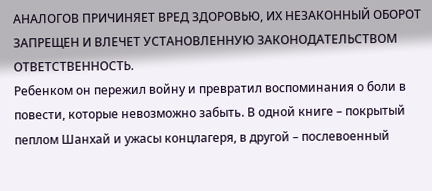АНАЛОГОВ ПРИЧИНЯЕТ ВРЕД ЗДОРОВЬЮ, ИХ НЕЗАКОННЫЙ ОБОРОТ ЗАПРЕЩЕН И ВЛЕЧЕТ УСТАНОВЛЕННУЮ ЗАКОНОДАТЕЛЬСТВОМ ОТВЕТСТВЕННОСТЬ.
Ребенком он пережил войну и превратил воспоминания о боли в повести, которые невозможно забыть. В одной книге – покрытый пеплом Шанхай и ужасы концлагеря, в другой – послевоенный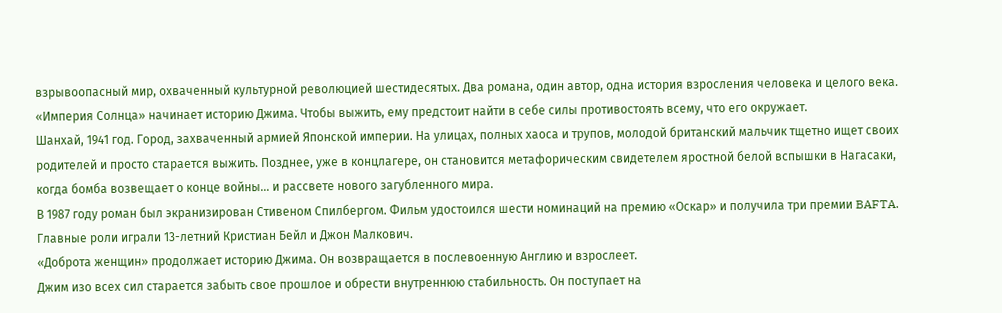взрывоопасный мир, охваченный культурной революцией шестидесятых. Два романа, один автор, одна история взросления человека и целого века.
«Империя Солнца» начинает историю Джима. Чтобы выжить, ему предстоит найти в себе силы противостоять всему, что его окружает.
Шанхай, 1941 год. Город, захваченный армией Японской империи. На улицах, полных хаоса и трупов, молодой британский мальчик тщетно ищет своих родителей и просто старается выжить. Позднее, уже в концлагере, он становится метафорическим свидетелем яростной белой вспышки в Нагасаки, когда бомба возвещает о конце войны… и рассвете нового загубленного мира.
В 1987 году роман был экранизирован Стивеном Спилбергом. Фильм удостоился шести номинаций на премию «Оскар» и получила три премии BAFTA. Главные роли играли 13-летний Кристиан Бейл и Джон Малкович.
«Доброта женщин» продолжает историю Джима. Он возвращается в послевоенную Англию и взрослеет.
Джим изо всех сил старается забыть свое прошлое и обрести внутреннюю стабильность. Он поступает на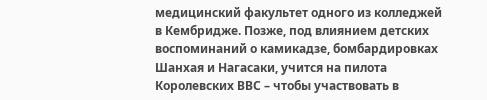медицинский факультет одного из колледжей в Кембридже. Позже, под влиянием детских воспоминаний о камикадзе, бомбардировках Шанхая и Нагасаки, учится на пилота Королевских ВВС – чтобы участвовать в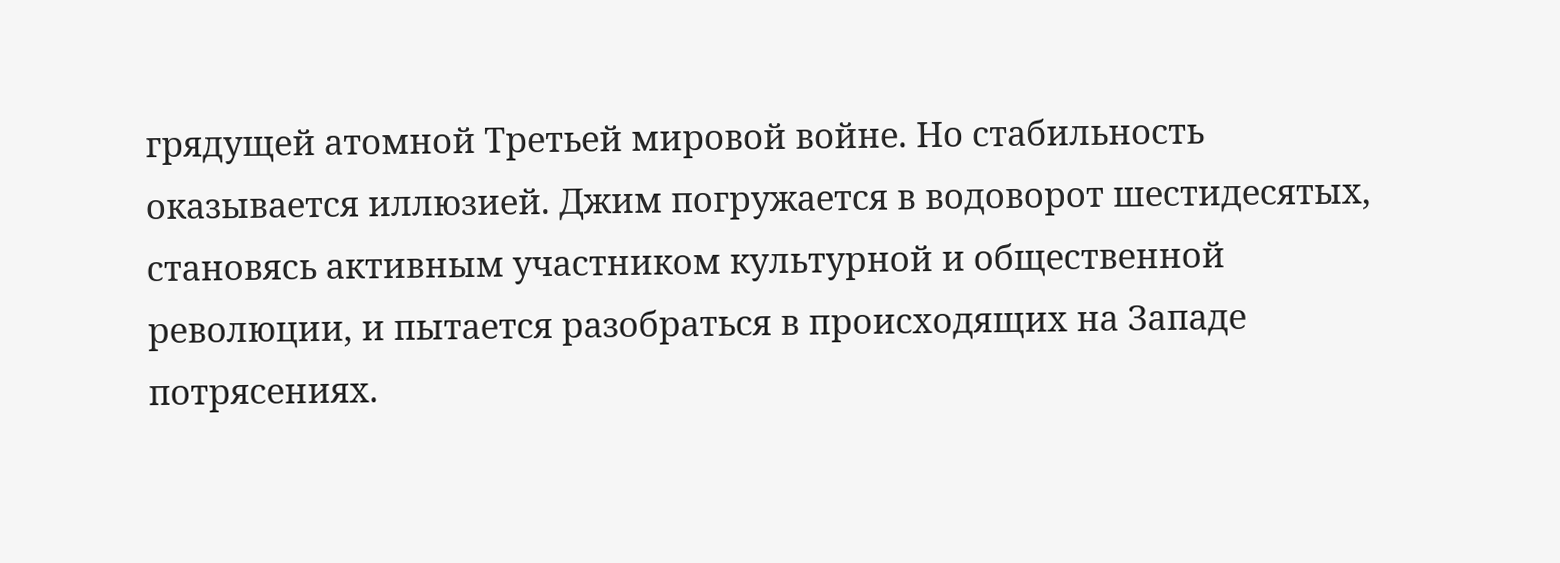грядущей атомной Третьей мировой войне. Но стабильность оказывается иллюзией. Джим погружается в водоворот шестидесятых, становясь активным участником культурной и общественной революции, и пытается разобраться в происходящих на Западе потрясениях.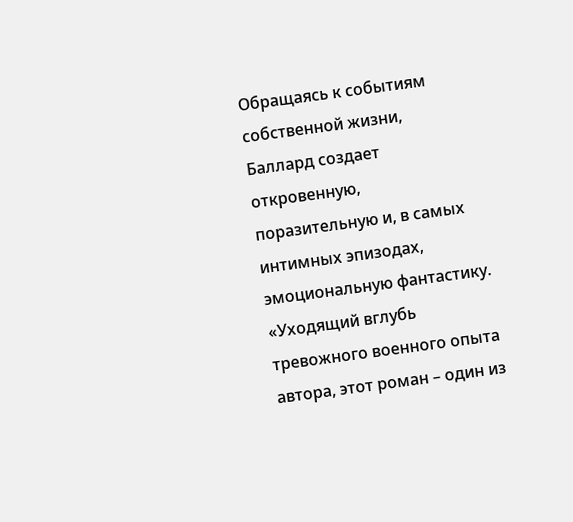Обращаясь к событиям собственной жизни, Баллард создает откровенную, поразительную и, в самых интимных эпизодах, эмоциональную фантастику.
«Уходящий вглубь тревожного военного опыта автора, этот роман – один из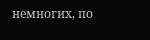немногих, по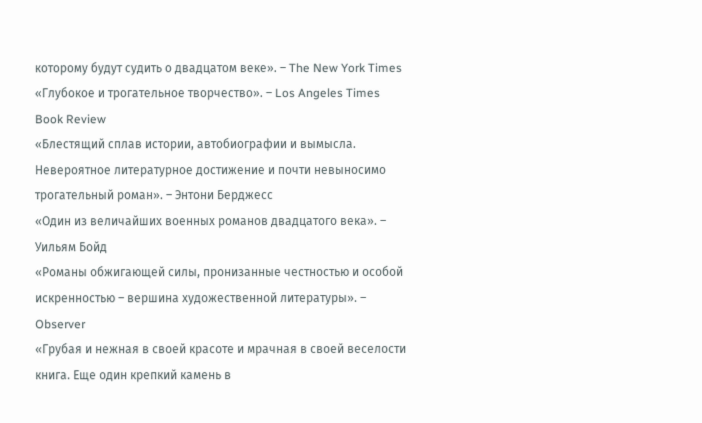которому будут судить о двадцатом веке». – The New York Times
«Глубокое и трогательное творчество». – Los Angeles Times Book Review
«Блестящий сплав истории, автобиографии и вымысла. Невероятное литературное достижение и почти невыносимо трогательный роман». – Энтони Берджесс
«Один из величайших военных романов двадцатого века». – Уильям Бойд
«Романы обжигающей силы, пронизанные честностью и особой искренностью – вершина художественной литературы». – Observer
«Грубая и нежная в своей красоте и мрачная в своей веселости книга. Еще один крепкий камень в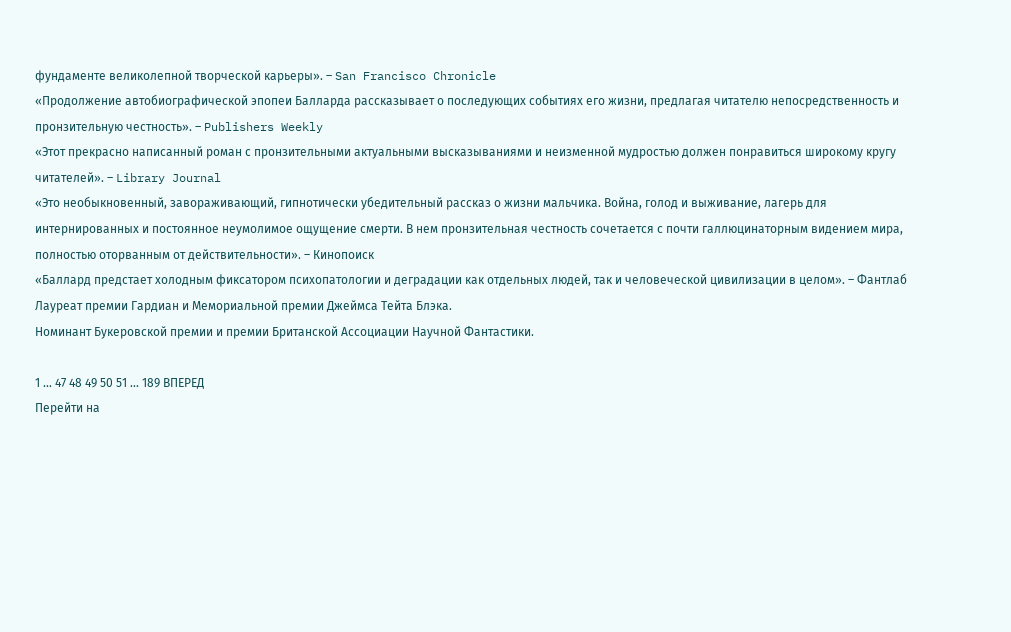фундаменте великолепной творческой карьеры». – San Francisco Chronicle
«Продолжение автобиографической эпопеи Балларда рассказывает о последующих событиях его жизни, предлагая читателю непосредственность и пронзительную честность». – Publishers Weekly
«Этот прекрасно написанный роман с пронзительными актуальными высказываниями и неизменной мудростью должен понравиться широкому кругу читателей». – Library Journal
«Это необыкновенный, завораживающий, гипнотически убедительный рассказ о жизни мальчика. Война, голод и выживание, лагерь для интернированных и постоянное неумолимое ощущение смерти. В нем пронзительная честность сочетается с почти галлюцинаторным видением мира, полностью оторванным от действительности». – Кинопоиск
«Баллард предстает холодным фиксатором психопатологии и деградации как отдельных людей, так и человеческой цивилизации в целом». – Фантлаб
Лауреат премии Гардиан и Мемориальной премии Джеймса Тейта Блэка.
Номинант Букеровской премии и премии Британской Ассоциации Научной Фантастики.

1 ... 47 48 49 50 51 ... 189 ВПЕРЕД
Перейти на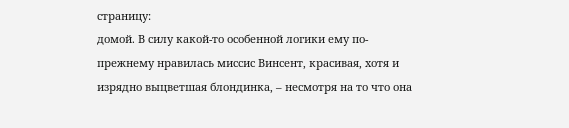страницу:
домой. В силу какой-то особенной логики ему по-прежнему нравилась миссис Винсент, красивая, хотя и изрядно выцветшая блондинка, – несмотря на то что она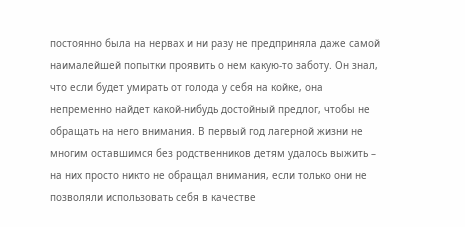постоянно была на нервах и ни разу не предприняла даже самой наималейшей попытки проявить о нем какую-то заботу. Он знал, что если будет умирать от голода у себя на койке, она непременно найдет какой-нибудь достойный предлог, чтобы не обращать на него внимания. В первый год лагерной жизни не многим оставшимся без родственников детям удалось выжить – на них просто никто не обращал внимания, если только они не позволяли использовать себя в качестве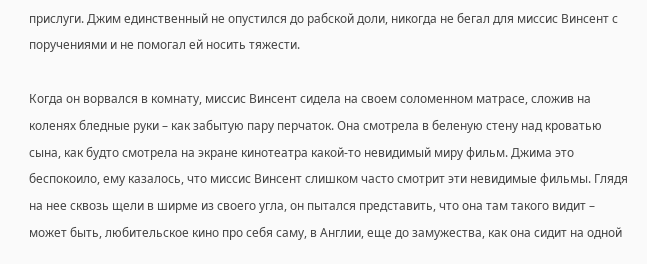прислуги. Джим единственный не опустился до рабской доли, никогда не бегал для миссис Винсент с поручениями и не помогал ей носить тяжести.

Когда он ворвался в комнату, миссис Винсент сидела на своем соломенном матрасе, сложив на коленях бледные руки – как забытую пару перчаток. Она смотрела в беленую стену над кроватью сына, как будто смотрела на экране кинотеатра какой-то невидимый миру фильм. Джима это беспокоило, ему казалось, что миссис Винсент слишком часто смотрит эти невидимые фильмы. Глядя на нее сквозь щели в ширме из своего угла, он пытался представить, что она там такого видит – может быть, любительское кино про себя саму, в Англии, еще до замужества, как она сидит на одной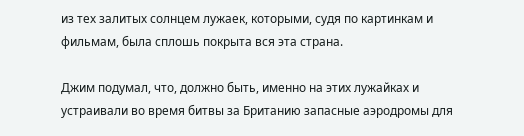из тех залитых солнцем лужаек, которыми, судя по картинкам и фильмам, была сплошь покрыта вся эта страна.

Джим подумал, что, должно быть, именно на этих лужайках и устраивали во время битвы за Британию запасные аэродромы для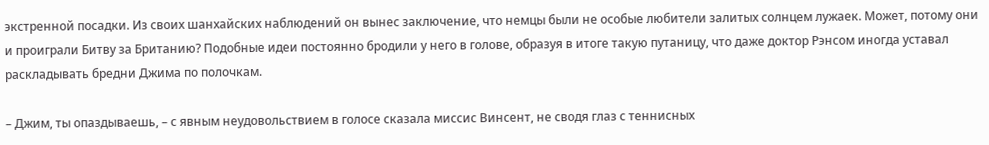экстренной посадки. Из своих шанхайских наблюдений он вынес заключение, что немцы были не особые любители залитых солнцем лужаек. Может, потому они и проиграли Битву за Британию? Подобные идеи постоянно бродили у него в голове, образуя в итоге такую путаницу, что даже доктор Рэнсом иногда уставал раскладывать бредни Джима по полочкам.

– Джим, ты опаздываешь, – с явным неудовольствием в голосе сказала миссис Винсент, не сводя глаз с теннисных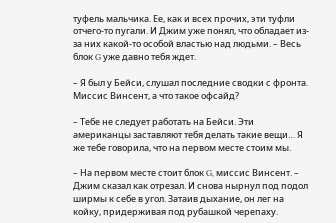туфель мальчика. Ее, как и всех прочих, эти туфли отчего-то пугали. И Джим уже понял, что обладает из-за них какой-то особой властью над людьми. – Весь блок G уже давно тебя ждет.

– Я был у Бейси, слушал последние сводки с фронта. Миссис Винсент, а что такое офсайд?

– Тебе не следует работать на Бейси. Эти американцы заставляют тебя делать такие вещи… Я же тебе говорила, что на первом месте стоим мы.

– На первом месте стоит блок G, миссис Винсент. – Джим сказал как отрезал. И снова нырнул под подол ширмы к себе в угол. Затаив дыхание, он лег на койку, придерживая под рубашкой черепаху.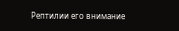Рептилии его внимание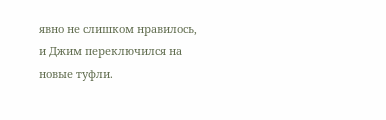явно не слишком нравилось, и Джим переключился на новые туфли.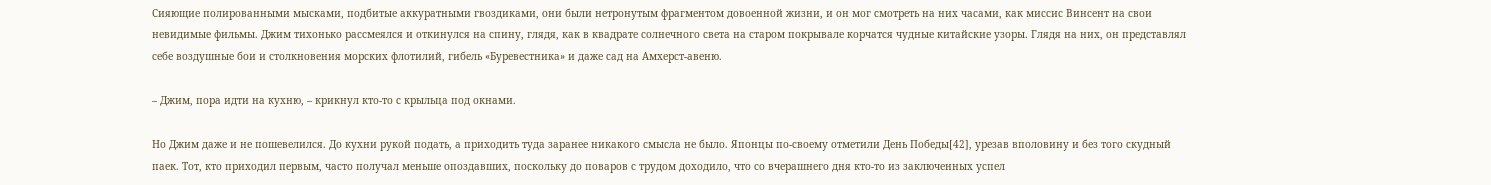Сияющие полированными мысками, подбитые аккуратными гвоздиками, они были нетронутым фрагментом довоенной жизни, и он мог смотреть на них часами, как миссис Винсент на свои невидимые фильмы. Джим тихонько рассмеялся и откинулся на спину, глядя, как в квадрате солнечного света на старом покрывале корчатся чудные китайские узоры. Глядя на них, он представлял себе воздушные бои и столкновения морских флотилий, гибель «Буревестника» и даже сад на Амхерст-авеню.

– Джим, пора идти на кухню, – крикнул кто-то с крыльца под окнами.

Но Джим даже и не пошевелился. До кухни рукой подать, а приходить туда заранее никакого смысла не было. Японцы по-своему отметили День Победы[42], урезав вполовину и без того скудный паек. Тот, кто приходил первым, часто получал меньше опоздавших, поскольку до поваров с трудом доходило, что со вчерашнего дня кто-то из заключенных успел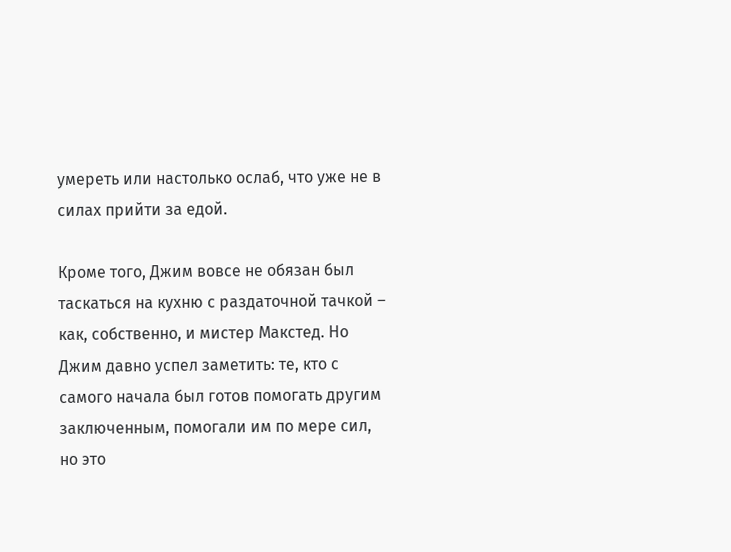умереть или настолько ослаб, что уже не в силах прийти за едой.

Кроме того, Джим вовсе не обязан был таскаться на кухню с раздаточной тачкой – как, собственно, и мистер Макстед. Но Джим давно успел заметить: те, кто с самого начала был готов помогать другим заключенным, помогали им по мере сил, но это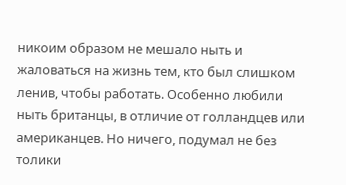никоим образом не мешало ныть и жаловаться на жизнь тем, кто был слишком ленив, чтобы работать. Особенно любили ныть британцы, в отличие от голландцев или американцев. Но ничего, подумал не без толики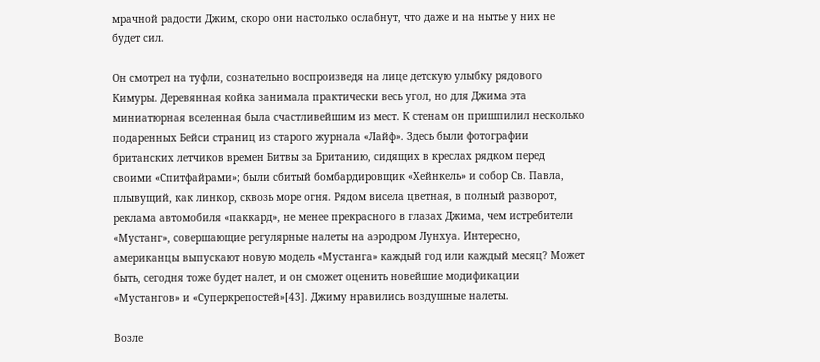мрачной радости Джим, скоро они настолько ослабнут, что даже и на нытье у них не будет сил.

Он смотрел на туфли, сознательно воспроизведя на лице детскую улыбку рядового Кимуры. Деревянная койка занимала практически весь угол, но для Джима эта миниатюрная вселенная была счастливейшим из мест. К стенам он пришпилил несколько подаренных Бейси страниц из старого журнала «Лайф». Здесь были фотографии британских летчиков времен Битвы за Британию, сидящих в креслах рядком перед своими «Спитфайрами»; были сбитый бомбардировщик «Хейнкель» и собор Св. Павла, плывущий, как линкор, сквозь море огня. Рядом висела цветная, в полный разворот, реклама автомобиля «паккард», не менее прекрасного в глазах Джима, чем истребители «Мустанг», совершающие регулярные налеты на аэродром Лунхуа. Интересно, американцы выпускают новую модель «Мустанга» каждый год или каждый месяц? Может быть, сегодня тоже будет налет, и он сможет оценить новейшие модификации «Мустангов» и «Суперкрепостей»[43]. Джиму нравились воздушные налеты.

Возле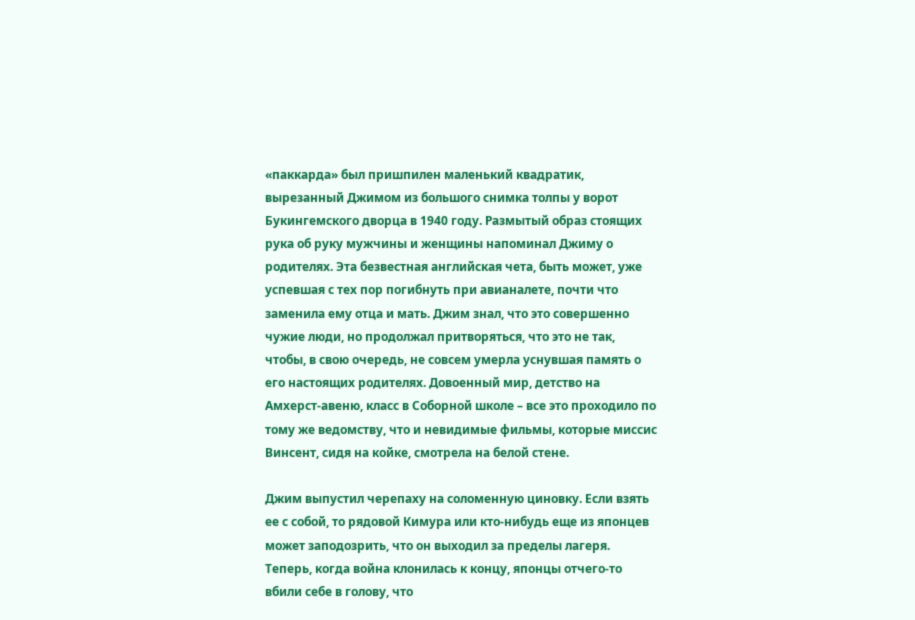«паккарда» был пришпилен маленький квадратик, вырезанный Джимом из большого снимка толпы у ворот Букингемского дворца в 1940 году. Размытый образ стоящих рука об руку мужчины и женщины напоминал Джиму о родителях. Эта безвестная английская чета, быть может, уже успевшая с тех пор погибнуть при авианалете, почти что заменила ему отца и мать. Джим знал, что это совершенно чужие люди, но продолжал притворяться, что это не так, чтобы, в свою очередь, не совсем умерла уснувшая память о его настоящих родителях. Довоенный мир, детство на Амхерст-авеню, класс в Соборной школе – все это проходило по тому же ведомству, что и невидимые фильмы, которые миссис Винсент, сидя на койке, смотрела на белой стене.

Джим выпустил черепаху на соломенную циновку. Если взять ее с собой, то рядовой Кимура или кто-нибудь еще из японцев может заподозрить, что он выходил за пределы лагеря. Теперь, когда война клонилась к концу, японцы отчего-то вбили себе в голову, что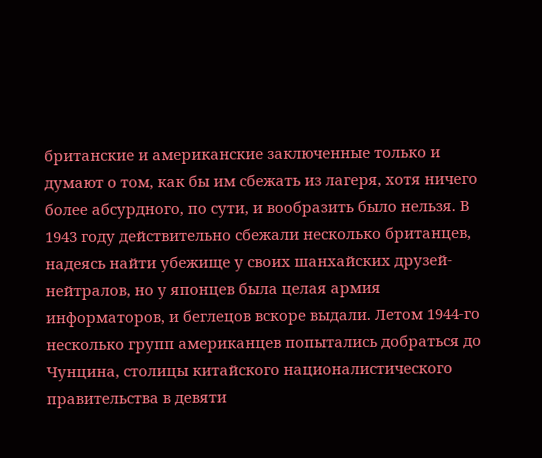британские и американские заключенные только и думают о том, как бы им сбежать из лагеря, хотя ничего более абсурдного, по сути, и вообразить было нельзя. В 1943 году действительно сбежали несколько британцев, надеясь найти убежище у своих шанхайских друзей-нейтралов, но у японцев была целая армия информаторов, и беглецов вскоре выдали. Летом 1944-го несколько групп американцев попытались добраться до Чунцина, столицы китайского националистического правительства в девяти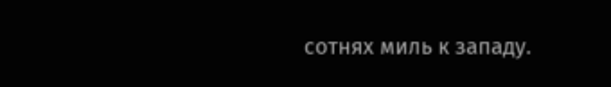сотнях миль к западу.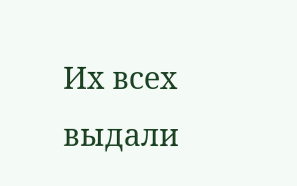Их всех выдали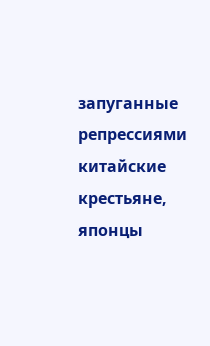запуганные репрессиями китайские крестьяне, японцы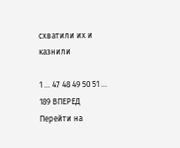схватили их и казнили

1 ... 47 48 49 50 51 ... 189 ВПЕРЕД
Перейти на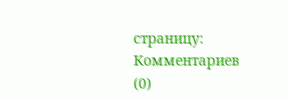страницу:
Комментариев (0)